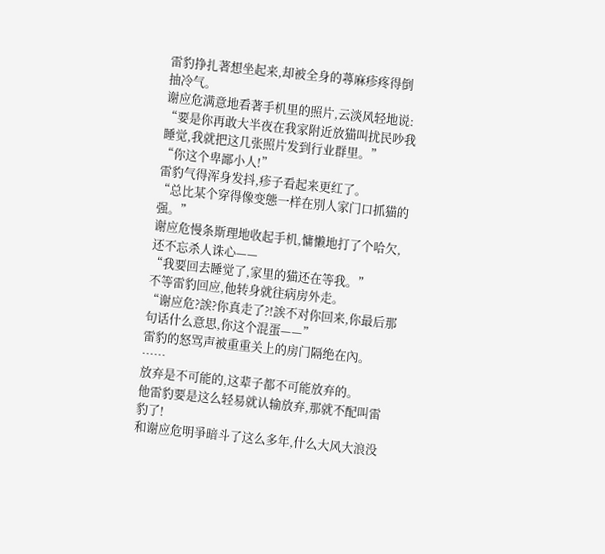雷豹挣扎著想坐起来,却被全身的蕁麻疹疼得倒抽冷气。
谢应危满意地看著手机里的照片,云淡风轻地说:
“要是你再敢大半夜在我家附近放猫叫扰民吵我睡觉,我就把这几张照片发到行业群里。”
“你这个卑鄙小人!”
雷豹气得浑身发抖,疹子看起来更红了。
“总比某个穿得像变態一样在別人家门口抓猫的强。”
谢应危慢条斯理地收起手机,慵懒地打了个哈欠,还不忘杀人诛心——
“我要回去睡觉了,家里的猫还在等我。”
不等雷豹回应,他转身就往病房外走。
“谢应危?誒?你真走了?!誒不对你回来,你最后那句话什么意思,你这个混蛋——”
雷豹的怒骂声被重重关上的房门隔绝在內。
……
放弃是不可能的,这辈子都不可能放弃的。
他雷豹要是这么轻易就认输放弃,那就不配叫雷豹了!
和谢应危明爭暗斗了这么多年,什么大风大浪没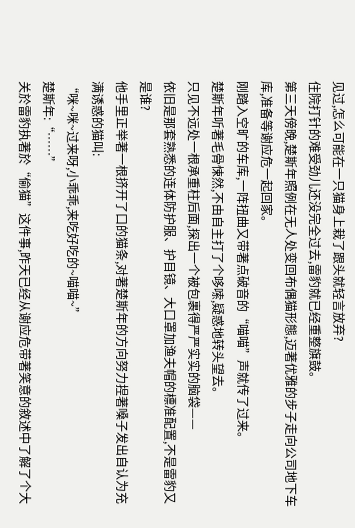见过,怎么可能在一只猫身上栽了跟头就轻言放弃?
住院打针的难受劲儿还没完全过去,雷豹就已经重整旗鼓。
第三天傍晚,楚斯年照例在无人处变回布偶猫形態,迈著优雅的步子走向公司地下车库,准备等谢应危一起回家。
刚踏入空旷的车库,一阵扭曲又带著点破音的“喵喵”声就传了过来。
楚斯年听著毛骨悚然,不由自主打了个哆嗦,疑惑地转头望去。
只见不远处一根承重柱后面,探出一个被包裹得严严实实的脑袋——
依旧是那套熟悉的连体防护服、护目镜、大口罩加渔夫帽的標准配置,不是雷豹又是谁?
他手里正举著一根挤开了口的猫条,对著楚斯年的方向努力捏著嗓子发出自认为充满诱惑的猫叫:
“咪~咪~过来呀,小乖乖,来吃好吃的~喵喵~”
楚斯年:“……”
关於雷豹执著於“偷猫”这件事,昨天已经从谢应危带著笑意的敘述中了解了个大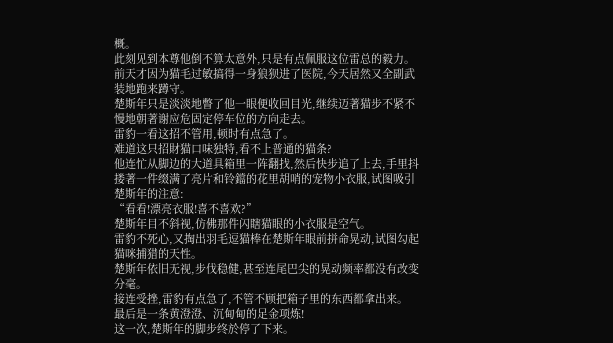概。
此刻见到本尊他倒不算太意外,只是有点佩服这位雷总的毅力。
前天才因为猫毛过敏搞得一身狼狈进了医院,今天居然又全副武装地跑来蹲守。
楚斯年只是淡淡地瞥了他一眼便收回目光,继续迈著猫步不紧不慢地朝著谢应危固定停车位的方向走去。
雷豹一看这招不管用,顿时有点急了。
难道这只招財猫口味独特,看不上普通的猫条?
他连忙从脚边的大道具箱里一阵翻找,然后快步追了上去,手里抖搂著一件缀满了亮片和铃鐺的花里胡哨的宠物小衣服,试图吸引楚斯年的注意:
“看看!漂亮衣服!喜不喜欢?”
楚斯年目不斜视,仿佛那件闪瞎猫眼的小衣服是空气。
雷豹不死心,又掏出羽毛逗猫棒在楚斯年眼前拼命晃动,试图勾起猫咪捕猎的天性。
楚斯年依旧无视,步伐稳健,甚至连尾巴尖的晃动频率都没有改变分毫。
接连受挫,雷豹有点急了,不管不顾把箱子里的东西都拿出来。
最后是一条黄澄澄、沉甸甸的足金项炼!
这一次,楚斯年的脚步终於停了下来。